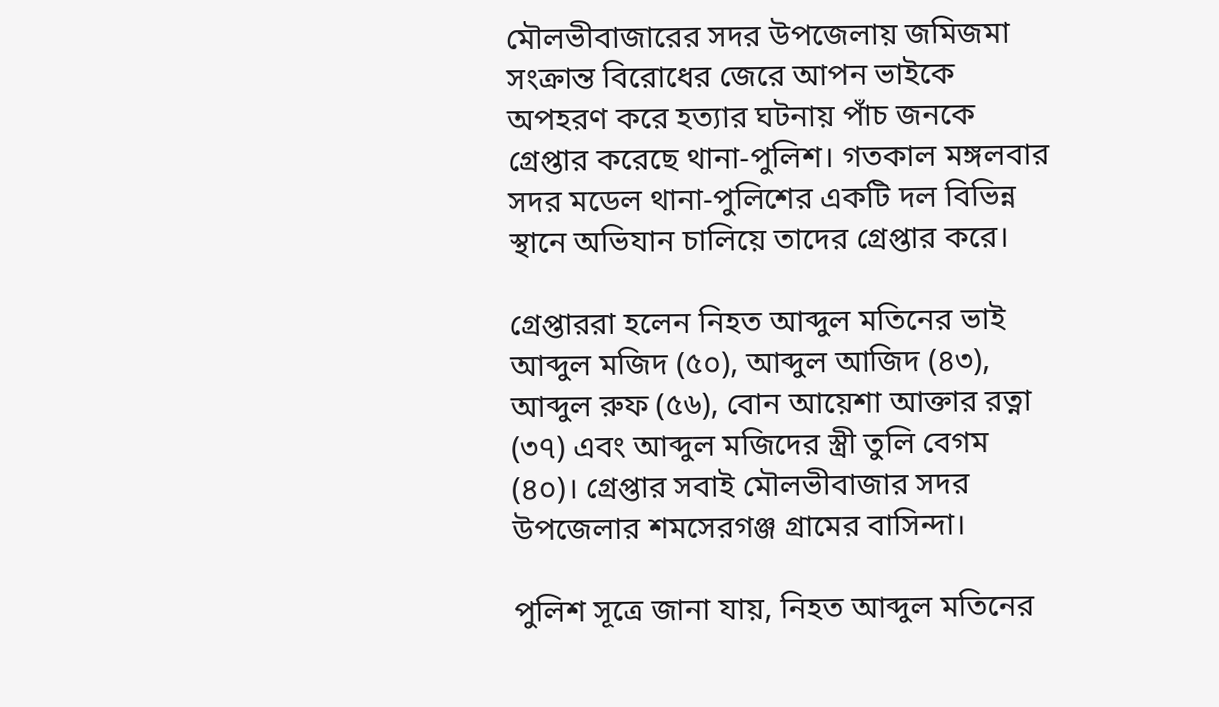মৌলভীবাজারের সদর উপজেলায় জমিজমা সংক্রান্ত বিরোধের জেরে আপন ভাইকে অপহরণ করে হত্যার ঘটনায় পাঁচ জনকে গ্রেপ্তার করেছে থানা-পুলিশ। গতকাল মঙ্গলবার সদর মডেল থানা-পুলিশের একটি দল বিভিন্ন স্থানে অভিযান চালিয়ে তাদের গ্রেপ্তার করে।

গ্রেপ্তাররা হলেন নিহত আব্দুল মতিনের ভাই আব্দুল মজিদ (৫০), আব্দুল আজিদ (৪৩), আব্দুল রুফ (৫৬), বোন আয়েশা আক্তার রত্না (৩৭) এবং আব্দুল মজিদের স্ত্রী তুলি বেগম (৪০)। গ্রেপ্তার সবাই মৌলভীবাজার সদর উপজেলার শমসেরগঞ্জ গ্রামের বাসিন্দা।

পুলিশ সূত্রে জানা যায়, নিহত আব্দুল মতিনের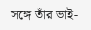সঙ্গে তাঁর ভাই-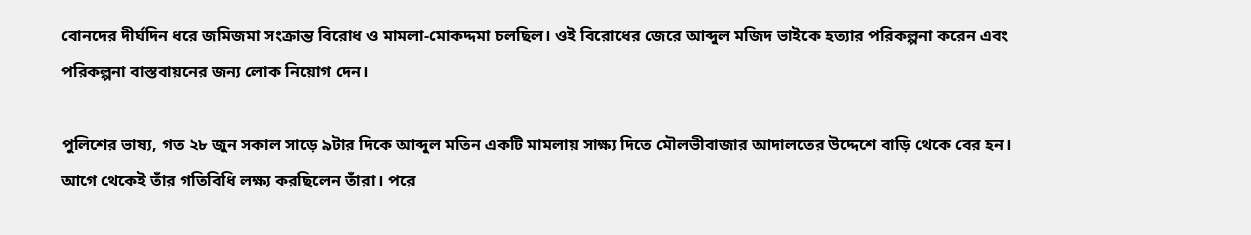বোনদের দীর্ঘদিন ধরে জমিজমা সংক্রান্ত বিরোধ ও মামলা-মোকদ্দমা চলছিল। ওই বিরোধের জেরে আব্দুল মজিদ ভাইকে হত্যার পরিকল্পনা করেন এবং পরিকল্পনা বাস্তবায়নের জন্য লোক নিয়োগ দেন।

পুলিশের ভাষ্য, গত ২৮ জুন সকাল সাড়ে ৯টার দিকে আব্দুল মতিন একটি মামলায় সাক্ষ্য দিতে মৌলভীবাজার আদালতের উদ্দেশে বাড়ি থেকে বের হন। আগে থেকেই তাঁর গতিবিধি লক্ষ্য করছিলেন তাঁরা। পরে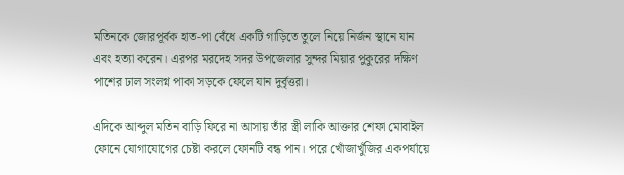মতিনকে জোরপূর্বক হাত-পা বেঁধে একটি গাড়িতে তুলে নিয়ে নির্জন স্থানে যান এবং হত্যা করেন। এরপর মরদেহ সদর উপজেলার সুন্দর মিয়ার পুকুরের দক্ষিণ পাশের ঢাল সংলগ্ন পাকা সড়কে ফেলে যান দুর্বৃত্তরা।

এদিকে আব্দুল মতিন বাড়ি ফিরে না আসায় তাঁর স্ত্রী লাকি আক্তার শেফা মোবাইল ফোনে যোগাযোগের চেষ্টা করলে ফোনটি বন্ধ পান। পরে খোঁজাখুঁজির একপর্যায়ে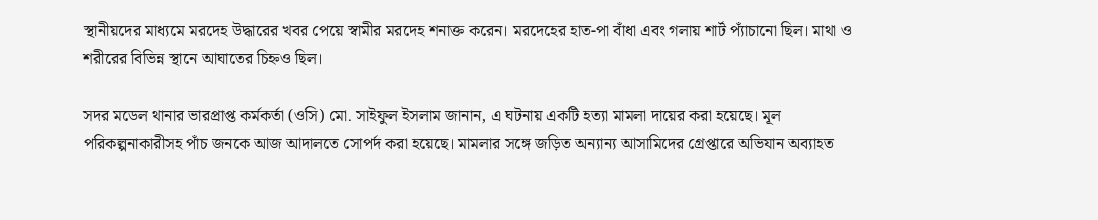স্থানীয়দের মাধ্যমে মরদেহ উদ্ধারের খবর পেয়ে স্বামীর মরদেহ শনাক্ত করেন। মরদেহের হাত-পা বাঁধা এবং গলায় শার্ট প্যাঁচানো ছিল। মাথা ও শরীরের বিভিন্ন স্থানে আঘাতের চিহ্নও ছিল।

সদর মডেল থানার ভারপ্রাপ্ত কর্মকর্তা (ওসি) মো. সাইফুল ইসলাম জানান, এ ঘটনায় একটি হত্যা মামলা দায়ের করা হয়েছে। মূল পরিকল্পনাকারীসহ পাঁচ জনকে আজ আদালতে সোপর্দ করা হয়েছে। মামলার সঙ্গে জড়িত অন্যান্য আসামিদের গ্রেপ্তারে অভিযান অব্যাহত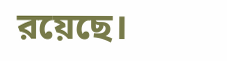রয়েছে।